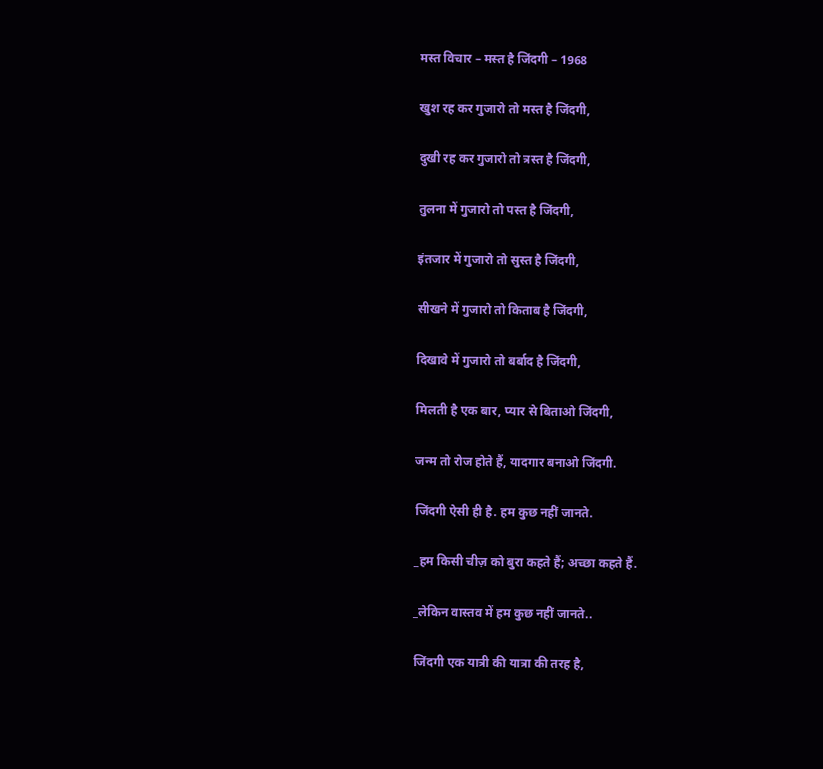मस्त विचार – मस्त है जिंदगी – 1968

खुश रह कर गुजारो तो मस्त है जिंदगी,

दुखी रह कर गुजारो तो त्रस्त है जिंदगी,

तुलना में गुजारो तो पस्त है जिंदगी,

इंतजार में गुजारो तो सुस्त है जिंदगी,

सीखने में गुजारो तो किताब है जिंदगी,

दिखावे में गुजारो तो बर्बाद है जिंदगी,

मिलती है एक बार, प्यार से बिताओ जिंदगी,

जन्म तो रोज होते हैं, यादगार बनाओ जिंदगी.

जिंदगी ऐसी ही है. हम कुछ नहीं जानते.

_हम किसी चीज़ को बुरा कहते हैं; अच्छा कहते हैं.

_लेकिन वास्तव में हम कुछ नहीं जानते..

जिंदगी एक यात्री की यात्रा की तरह है,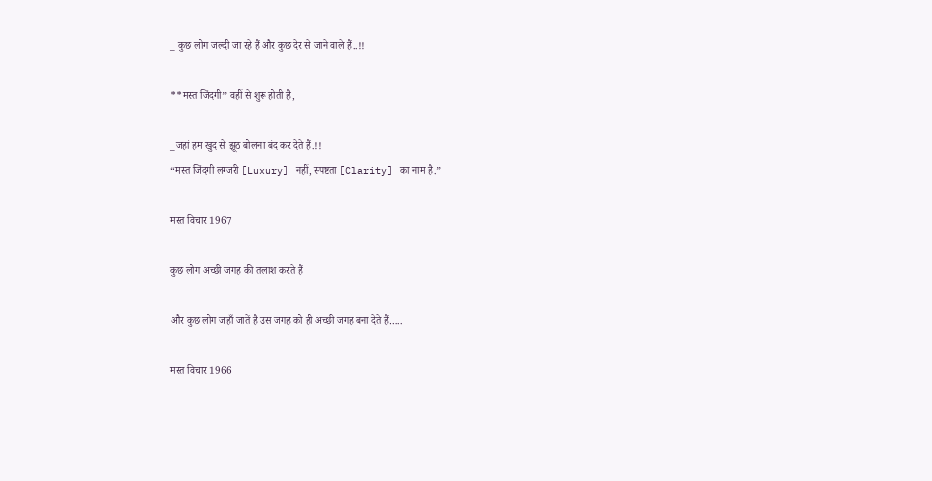_ कुछ लोग जल्दी जा रहे हैं और कुछ देर से जाने वाले हैं..!!

**मस्त जिंदगी” वहीं से शुरू होती है,

_जहां हम खुद से झूठ बोलना बंद कर देते हैं.!!
“मस्त जिंदगी लग्जरी [Luxury] नहीं, स्पष्टता [Clarity] का नाम है.”

मस्त विचार 1967

कुछ लोग अच्छी जगह की तलाश करते हैं

और कुछ लोग जहाँ जातें है उस जगह को ही अच्छी जगह बना देते हैं…..

मस्त विचार 1966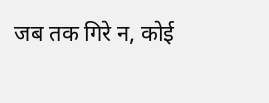जब तक गिरे न, कोई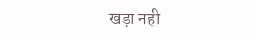खड़ा नही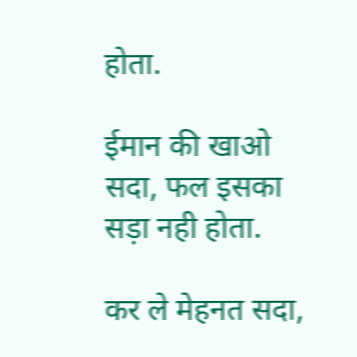होता.

ईमान की खाओ सदा, फल इसका सड़ा नही होता.

कर ले मेहनत सदा,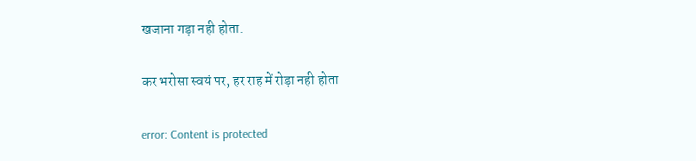खजाना गड़ा नही होता.

कर भरोसा स्वयं पर, हर राह में रोड़ा नही होता

error: Content is protected